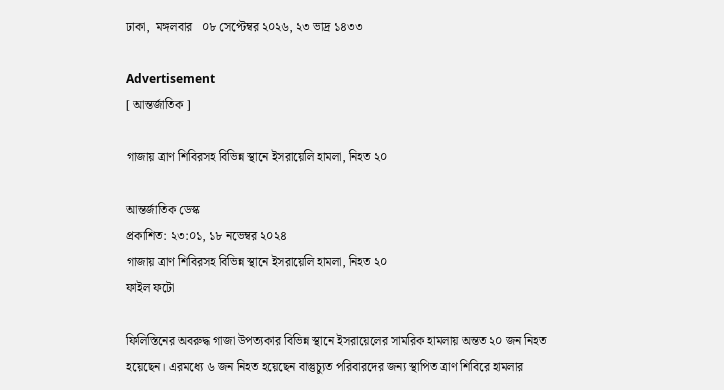ঢাকা,  মঙ্গলবার   ০৮ সেপ্টেম্বর ২০২৬, ২৩ ভাদ্র ১৪৩৩

Advertisement
[ আন্তর্জাতিক ]

গাজায় ত্রাণ শিবিরসহ বিভিন্ন স্থানে ইসরায়েলি হামলা, নিহত ২০

আন্তর্জাতিক ডেস্ক
প্রকাশিত: ২৩:০১, ১৮ নভেম্বর ২০২৪
গাজায় ত্রাণ শিবিরসহ বিভিন্ন স্থানে ইসরায়েলি হামলা, নিহত ২০
ফাইল ফটো

ফিলিস্তিনের অবরুদ্ধ গাজা উপত্যকার বিভিন্ন স্থানে ইসরায়েলের সামরিক হামলায় অন্তত ২০ জন নিহত হয়েছেন। এরমধ্যে ৬ জন নিহত হয়েছেন বাস্তুচ্যুত পরিবারদের জন্য স্থাপিত ত্রাণ শিবিরে হামলার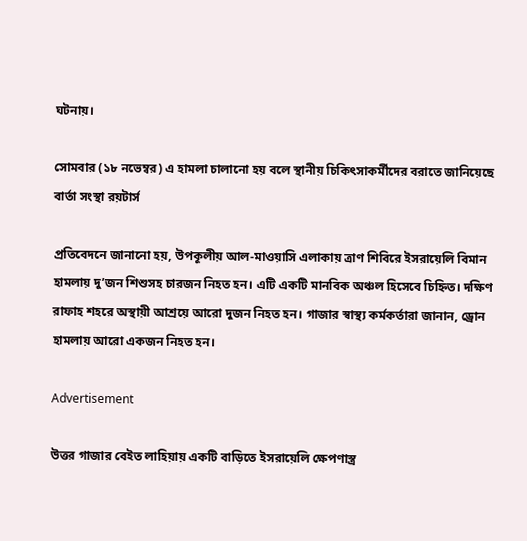ঘটনায়।

সোমবার (১৮ নভেম্বর) এ হামলা চালানো হয় বলে স্থানীয় চিকিৎসাকর্মীদের বরাতে জানিয়েছে বার্তা সংস্থা রয়টার্স

প্রতিবেদনে জানানো হয়, উপকূলীয় আল-মাওয়াসি এলাকায় ত্রাণ শিবিরে ইসরায়েলি বিমান হামলায় দু’জন শিশুসহ চারজন নিহত হন। এটি একটি মানবিক অঞ্চল হিসেবে চিহ্নিত। দক্ষিণ রাফাহ শহরে অস্থায়ী আশ্রয়ে আরো দুজন নিহত হন। গাজার স্বাস্থ্য কর্মকর্তারা জানান, ড্রোন হামলায় আরো একজন নিহত হন।

Advertisement

উত্তর গাজার বেইত লাহিয়ায় একটি বাড়িতে ইসরায়েলি ক্ষেপণাস্ত্র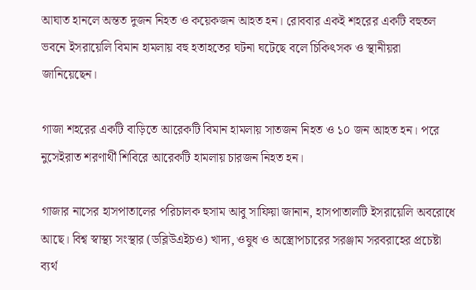আঘাত হানলে অন্তত দুজন নিহত ও কয়েকজন আহত হন। রোববার একই শহরের একটি বহুতল ভবনে ইসরায়েলি বিমান হামলায় বহু হতাহতের ঘটনা ঘটেছে বলে চিকিৎসক ও স্থানীয়রা জানিয়েছেন।

গাজা শহরের একটি বাড়িতে আরেকটি বিমান হামলায় সাতজন নিহত ও ১০ জন আহত হন। পরে নুসেইরাত শরণার্থী শিবিরে আরেকটি হামলায় চারজন নিহত হন।

গাজার নাসের হাসপাতালের পরিচালক হুসাম আবু সাফিয়া জানান, হাসপাতালটি ইসরায়েলি অবরোধে আছে। বিশ্ব স্বাস্থ্য সংস্থার (ডব্লিউএইচও) খাদ্য, ওষুধ ও অস্ত্রোপচারের সরঞ্জাম সরবরাহের প্রচেষ্টা ব্যর্থ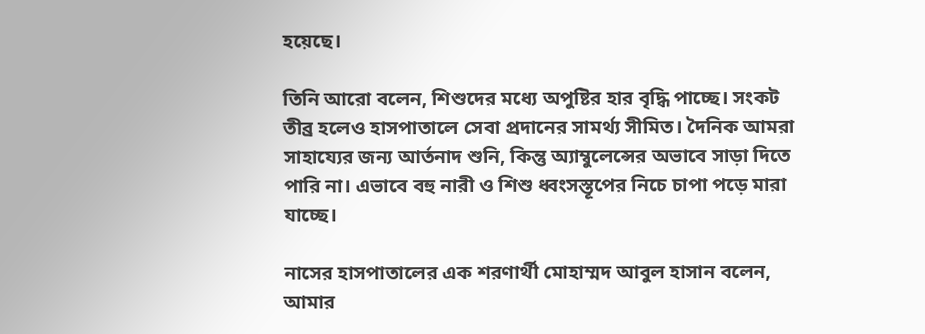হয়েছে।

তিনি আরো বলেন, শিশুদের মধ্যে অপুষ্টির হার বৃদ্ধি পাচ্ছে। সংকট তীব্র হলেও হাসপাতালে সেবা প্রদানের সামর্থ্য সীমিত। দৈনিক আমরা সাহায্যের জন্য আর্তনাদ শুনি, কিন্তু অ্যাম্বুলেন্সের অভাবে সাড়া দিতে পারি না। এভাবে বহু নারী ও শিশু ধ্বংসস্তূপের নিচে চাপা পড়ে মারা যাচ্ছে।

নাসের হাসপাতালের এক শরণার্থী মোহাম্মদ আবুল হাসান বলেন, আমার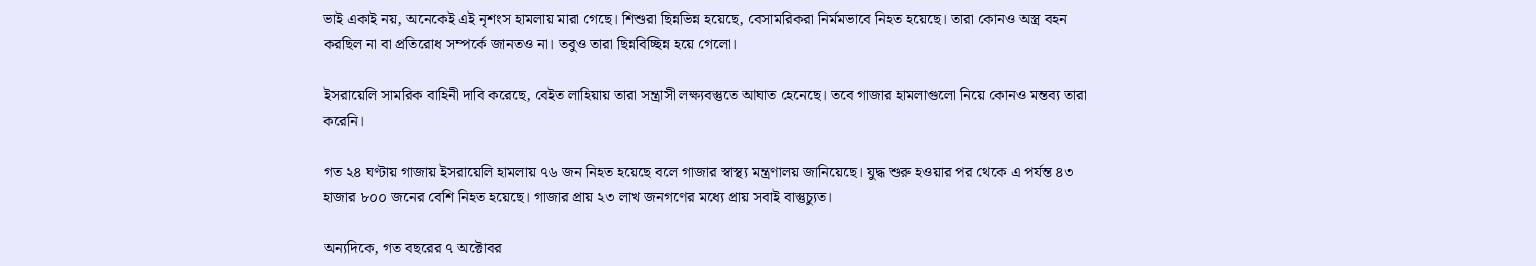ভাই একাই নয়, অনেকেই এই নৃশংস হামলায় মারা গেছে। শিশুরা ছিন্নভিন্ন হয়েছে, বেসামরিকরা নির্মমভাবে নিহত হয়েছে। তারা কোনও অস্ত্র বহন করছিল না বা প্রতিরোধ সম্পর্কে জানতও না। তবুও তারা ছিন্নবিচ্ছিন্ন হয়ে গেলো।

ইসরায়েলি সামরিক বাহিনী দাবি করেছে, বেইত লাহিয়ায় তারা সন্ত্রাসী লক্ষ্যবস্তুতে আঘাত হেনেছে। তবে গাজার হামলাগুলো নিয়ে কোনও মন্তব্য তারা করেনি।

গত ২৪ ঘণ্টায় গাজায় ইসরায়েলি হামলায় ৭৬ জন নিহত হয়েছে বলে গাজার স্বাস্থ্য মন্ত্রণালয় জানিয়েছে। যুদ্ধ শুরু হওয়ার পর থেকে এ পর্যন্ত ৪৩ হাজার ৮০০ জনের বেশি নিহত হয়েছে। গাজার প্রায় ২৩ লাখ জনগণের মধ্যে প্রায় সবাই বাস্তুচ্যুত।

অন্যদিকে, গত বছরের ৭ অক্টোবর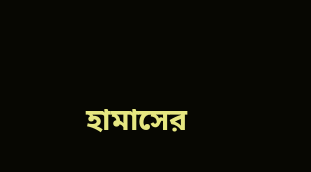হামাসের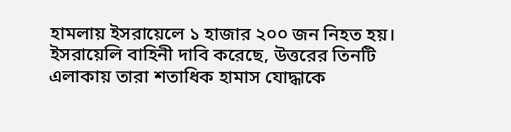হামলায় ইসরায়েলে ১ হাজার ২০০ জন নিহত হয়। ইসরায়েলি বাহিনী দাবি করেছে, উত্তরের তিনটি এলাকায় তারা শতাধিক হামাস যোদ্ধাকে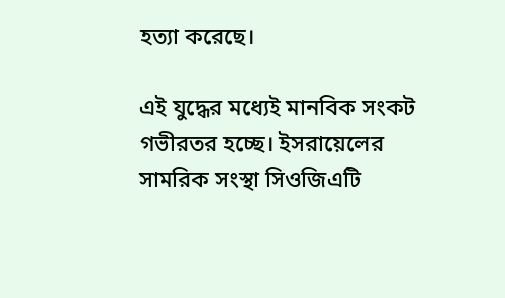হত্যা করেছে।

এই যুদ্ধের মধ্যেই মানবিক সংকট গভীরতর হচ্ছে। ইসরায়েলের সামরিক সংস্থা সিওজিএটি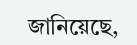জানিয়েছে,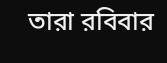তারা রবিবার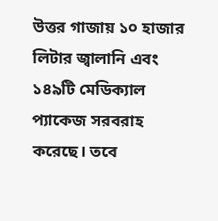উত্তর গাজায় ১০ হাজার লিটার জ্বালানি এবং ১৪৯টি মেডিক্যাল প্যাকেজ সরবরাহ করেছে। তবে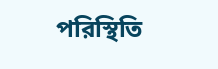পরিস্থিতি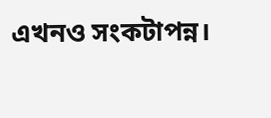এখনও সংকটাপন্ন।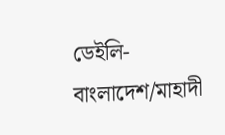ডেইলি-বাংলাদেশ/মাহাদী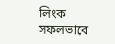লিংক সফলভাবে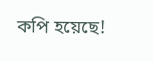কপি হয়েছে!